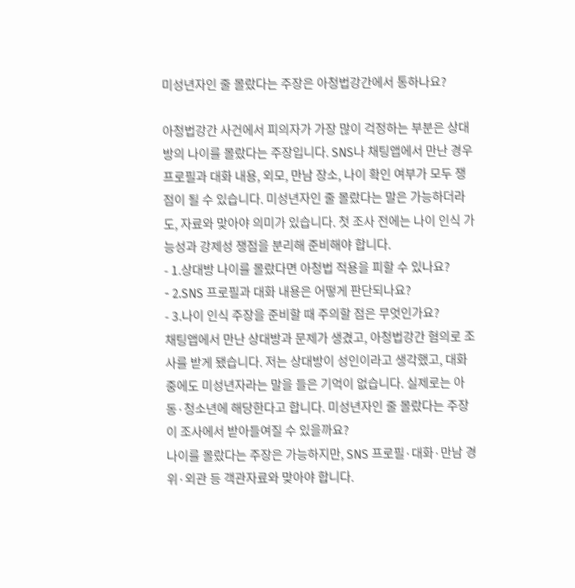미성년자인 줄 몰랐다는 주장은 아청법강간에서 통하나요?

아청법강간 사건에서 피의자가 가장 많이 걱정하는 부분은 상대방의 나이를 몰랐다는 주장입니다. SNS나 채팅앱에서 만난 경우 프로필과 대화 내용, 외모, 만남 장소, 나이 확인 여부가 모두 쟁점이 될 수 있습니다. 미성년자인 줄 몰랐다는 말은 가능하더라도, 자료와 맞아야 의미가 있습니다. 첫 조사 전에는 나이 인식 가능성과 강제성 쟁점을 분리해 준비해야 합니다.
- 1.상대방 나이를 몰랐다면 아청법 적용을 피할 수 있나요?
- 2.SNS 프로필과 대화 내용은 어떻게 판단되나요?
- 3.나이 인식 주장을 준비할 때 주의할 점은 무엇인가요?
채팅앱에서 만난 상대방과 문제가 생겼고, 아청법강간 혐의로 조사를 받게 됐습니다. 저는 상대방이 성인이라고 생각했고, 대화 중에도 미성년자라는 말을 들은 기억이 없습니다. 실제로는 아동·청소년에 해당한다고 합니다. 미성년자인 줄 몰랐다는 주장이 조사에서 받아들여질 수 있을까요?
나이를 몰랐다는 주장은 가능하지만, SNS 프로필·대화·만남 경위·외관 등 객관자료와 맞아야 합니다.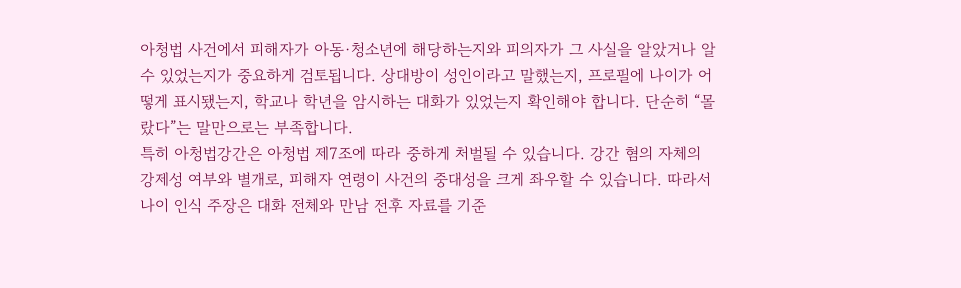아청법 사건에서 피해자가 아동·청소년에 해당하는지와 피의자가 그 사실을 알았거나 알 수 있었는지가 중요하게 검토됩니다. 상대방이 성인이라고 말했는지, 프로필에 나이가 어떻게 표시됐는지, 학교나 학년을 암시하는 대화가 있었는지 확인해야 합니다. 단순히 “몰랐다”는 말만으로는 부족합니다.
특히 아청법강간은 아청법 제7조에 따라 중하게 처벌될 수 있습니다. 강간 혐의 자체의 강제성 여부와 별개로, 피해자 연령이 사건의 중대성을 크게 좌우할 수 있습니다. 따라서 나이 인식 주장은 대화 전체와 만남 전후 자료를 기준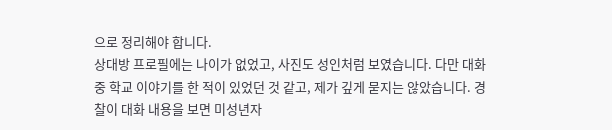으로 정리해야 합니다.
상대방 프로필에는 나이가 없었고, 사진도 성인처럼 보였습니다. 다만 대화 중 학교 이야기를 한 적이 있었던 것 같고, 제가 깊게 묻지는 않았습니다. 경찰이 대화 내용을 보면 미성년자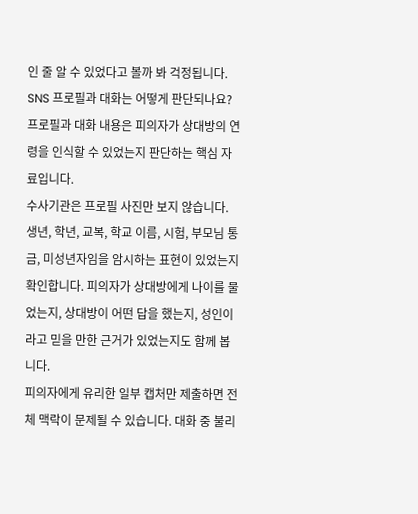인 줄 알 수 있었다고 볼까 봐 걱정됩니다. SNS 프로필과 대화는 어떻게 판단되나요?
프로필과 대화 내용은 피의자가 상대방의 연령을 인식할 수 있었는지 판단하는 핵심 자료입니다.
수사기관은 프로필 사진만 보지 않습니다. 생년, 학년, 교복, 학교 이름, 시험, 부모님 통금, 미성년자임을 암시하는 표현이 있었는지 확인합니다. 피의자가 상대방에게 나이를 물었는지, 상대방이 어떤 답을 했는지, 성인이라고 믿을 만한 근거가 있었는지도 함께 봅니다.
피의자에게 유리한 일부 캡처만 제출하면 전체 맥락이 문제될 수 있습니다. 대화 중 불리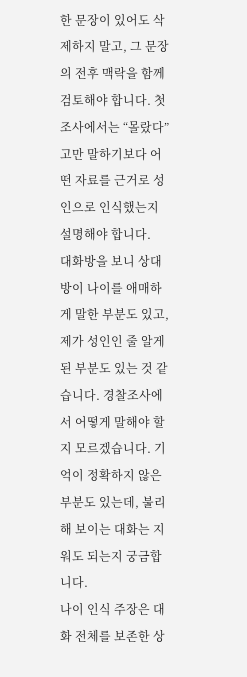한 문장이 있어도 삭제하지 말고, 그 문장의 전후 맥락을 함께 검토해야 합니다. 첫 조사에서는 “몰랐다”고만 말하기보다 어떤 자료를 근거로 성인으로 인식했는지 설명해야 합니다.
대화방을 보니 상대방이 나이를 애매하게 말한 부분도 있고, 제가 성인인 줄 알게 된 부분도 있는 것 같습니다. 경찰조사에서 어떻게 말해야 할지 모르겠습니다. 기억이 정확하지 않은 부분도 있는데, 불리해 보이는 대화는 지워도 되는지 궁금합니다.
나이 인식 주장은 대화 전체를 보존한 상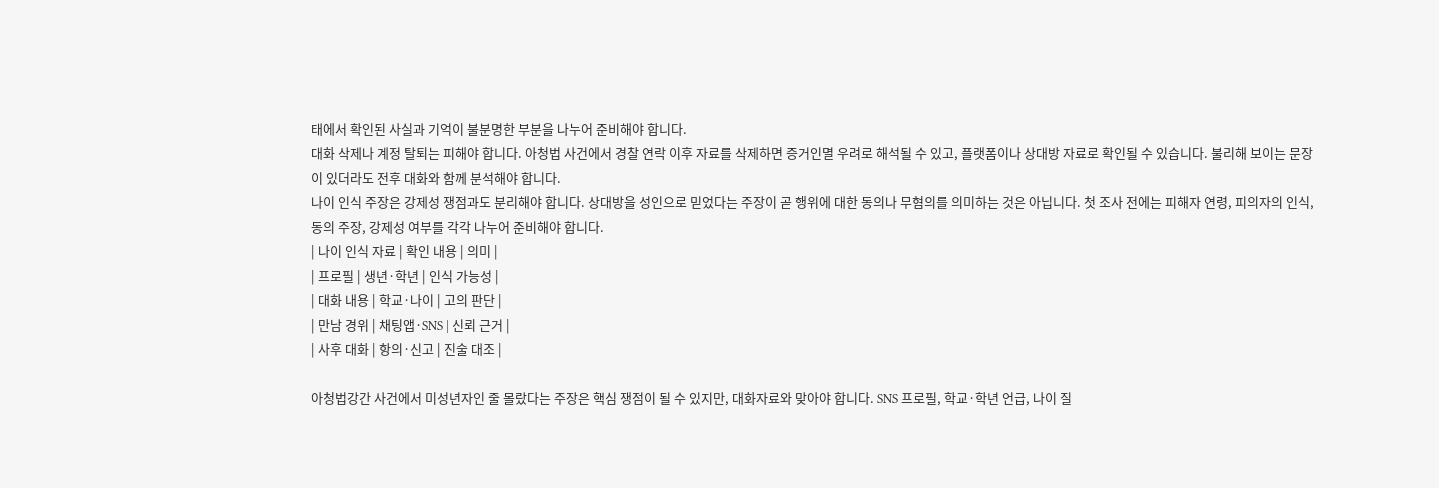태에서 확인된 사실과 기억이 불분명한 부분을 나누어 준비해야 합니다.
대화 삭제나 계정 탈퇴는 피해야 합니다. 아청법 사건에서 경찰 연락 이후 자료를 삭제하면 증거인멸 우려로 해석될 수 있고, 플랫폼이나 상대방 자료로 확인될 수 있습니다. 불리해 보이는 문장이 있더라도 전후 대화와 함께 분석해야 합니다.
나이 인식 주장은 강제성 쟁점과도 분리해야 합니다. 상대방을 성인으로 믿었다는 주장이 곧 행위에 대한 동의나 무혐의를 의미하는 것은 아닙니다. 첫 조사 전에는 피해자 연령, 피의자의 인식, 동의 주장, 강제성 여부를 각각 나누어 준비해야 합니다.
| 나이 인식 자료 | 확인 내용 | 의미 |
| 프로필 | 생년·학년 | 인식 가능성 |
| 대화 내용 | 학교·나이 | 고의 판단 |
| 만남 경위 | 채팅앱·SNS | 신뢰 근거 |
| 사후 대화 | 항의·신고 | 진술 대조 |

아청법강간 사건에서 미성년자인 줄 몰랐다는 주장은 핵심 쟁점이 될 수 있지만, 대화자료와 맞아야 합니다. SNS 프로필, 학교·학년 언급, 나이 질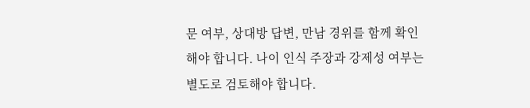문 여부, 상대방 답변, 만남 경위를 함께 확인해야 합니다. 나이 인식 주장과 강제성 여부는 별도로 검토해야 합니다.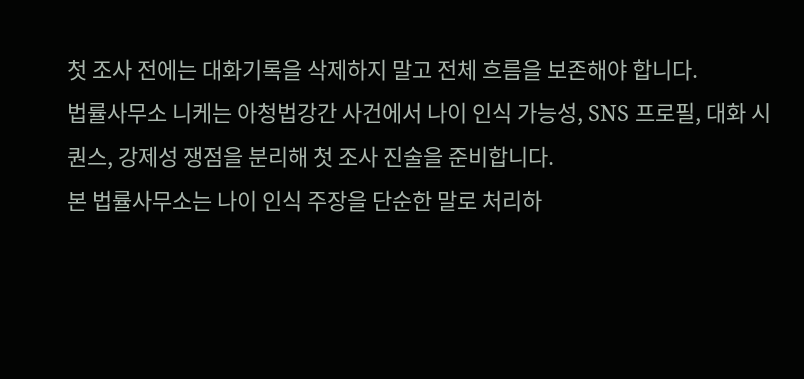첫 조사 전에는 대화기록을 삭제하지 말고 전체 흐름을 보존해야 합니다.
법률사무소 니케는 아청법강간 사건에서 나이 인식 가능성, SNS 프로필, 대화 시퀀스, 강제성 쟁점을 분리해 첫 조사 진술을 준비합니다.
본 법률사무소는 나이 인식 주장을 단순한 말로 처리하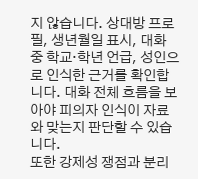지 않습니다. 상대방 프로필, 생년월일 표시, 대화 중 학교·학년 언급, 성인으로 인식한 근거를 확인합니다. 대화 전체 흐름을 보아야 피의자 인식이 자료와 맞는지 판단할 수 있습니다.
또한 강제성 쟁점과 분리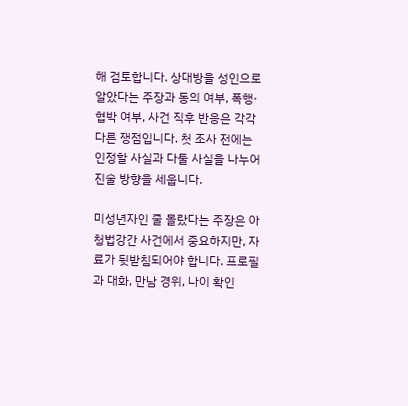해 검토합니다. 상대방을 성인으로 알았다는 주장과 동의 여부, 폭행·협박 여부, 사건 직후 반응은 각각 다른 쟁점입니다. 첫 조사 전에는 인정할 사실과 다툴 사실을 나누어 진술 방향을 세웁니다.

미성년자인 줄 몰랐다는 주장은 아청법강간 사건에서 중요하지만, 자료가 뒷받침되어야 합니다. 프로필과 대화, 만남 경위, 나이 확인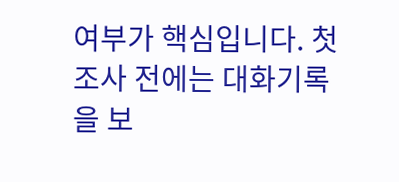여부가 핵심입니다. 첫 조사 전에는 대화기록을 보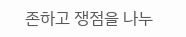존하고 쟁점을 나누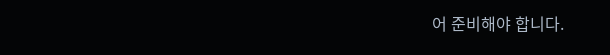어 준비해야 합니다.